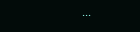...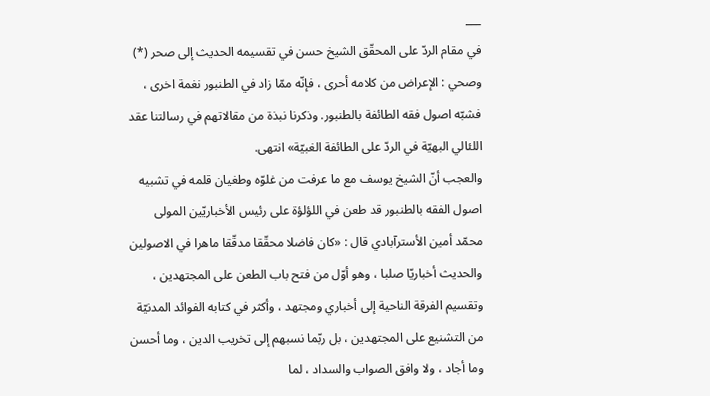___
في مقام الردّ على المحقّق الشيخ حسن في تقسيمه الحديث إلى صحر (*) وصحي : الإعراض من كلامه أحرى ، فإنّه ممّا زاد في الطنبور نغمة اخرى ، فشبّه اصول فقه الطائفة بالطنبور. وذكرنا نبذة من مقالاتهم في رسالتنا عقد اللئالي البهيّة في الردّ على الطائفة الغبيّة» انتهى.
والعجب أنّ الشيخ يوسف مع ما عرفت من غلوّه وطغيان قلمه في تشبيه اصول الفقه بالطنبور قد طعن في اللؤلؤة على رئيس الأخباريّين المولى محمّد أمين الأسترآبادي قال : «كان فاضلا محقّقا مدقّقا ماهرا في الاصولين والحديث أخباريّا صلبا ، وهو أوّل من فتح باب الطعن على المجتهدين ، وتقسيم الفرقة الناحية إلى أخباري ومجتهد ، وأكثر في كتابه الفوائد المدنيّة من التشنيع على المجتهدين ، بل ربّما نسبهم إلى تخريب الدين ، وما أحسن وما أجاد ، ولا وافق الصواب والسداد ، لما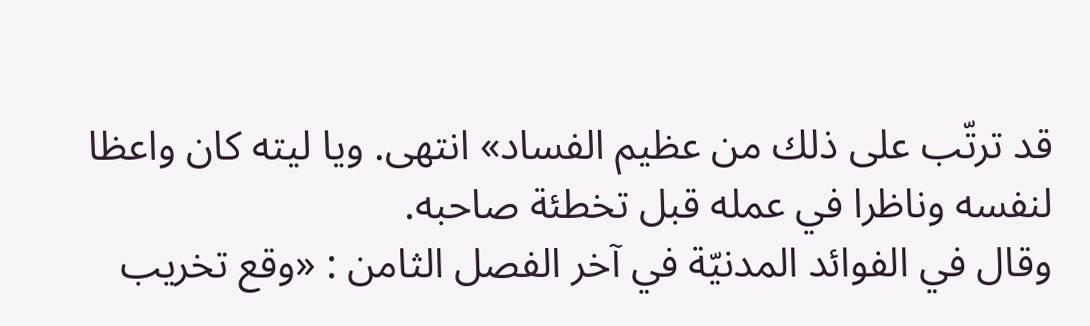قد ترتّب على ذلك من عظيم الفساد» انتهى. ويا ليته كان واعظا لنفسه وناظرا في عمله قبل تخطئة صاحبه.
وقال في الفوائد المدنيّة في آخر الفصل الثامن : «وقع تخريب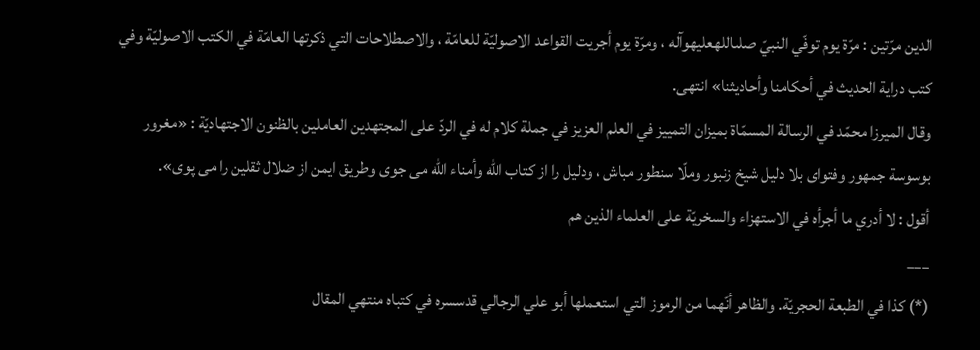الدين مرّتين : مرّة يوم توفّي النبيّ صلىاللهعليهوآله ، ومرّة يوم أجريت القواعد الاصوليّة للعامّة ، والاصطلاحات التي ذكرتها العامّة في الكتب الاصوليّة وفي كتب دراية الحديث في أحكامنا وأحاديثنا» انتهى.
وقال الميرزا محمّد في الرسالة المسمّاة بميزان التمييز في العلم العزيز في جملة كلام له في الردّ على المجتهدين العاملين بالظنون الاجتهاديّة : «مغرور بوسوسة جمهور وفتواى بلا دليل شيخ زنبور وملّا سنطور مباش ، ودليل را از كتاب الله وأمناء الله مى جوى وطريق ايمن از ضلال ثقلين را مى پوى».
أقول : لا أدري ما أجرأه في الاستهزاء والسخريّة على العلماء الذين هم
___
(*) كذا في الطبعة الحجريّة. والظاهر أنّهما من الرموز التي استعملها أبو علي الرجالي قدسسره في كتباه منتهي المقال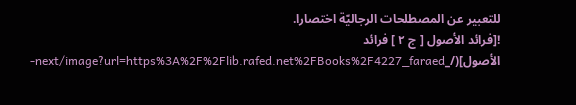للتعبير عن المصطلحات الرجاليّة اختصارا.
![فرائد الأصول [ ج ٢ ] فرائد الأصول](/_next/image?url=https%3A%2F%2Flib.rafed.net%2FBooks%2F4227_faraed-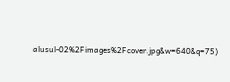alusul-02%2Fimages%2Fcover.jpg&w=640&q=75)